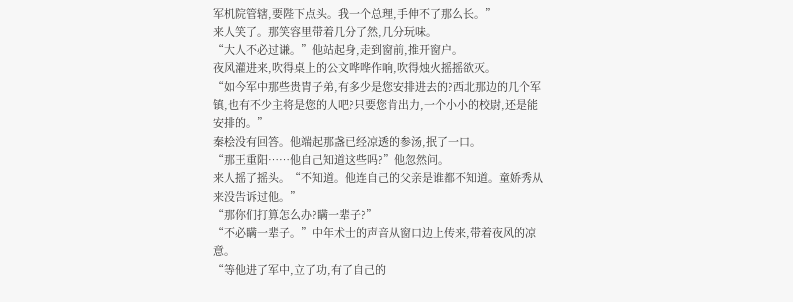军机院管辖,要陛下点头。我一个总理,手伸不了那么长。”
来人笑了。那笑容里带着几分了然,几分玩味。
“大人不必过谦。”他站起身,走到窗前,推开窗户。
夜风灌进来,吹得桌上的公文哗哗作响,吹得烛火摇摇欲灭。
“如今军中那些贵胄子弟,有多少是您安排进去的?西北那边的几个军镇,也有不少主将是您的人吧?只要您肯出力,一个小小的校尉,还是能安排的。”
秦桧没有回答。他端起那盏已经凉透的参汤,抿了一口。
“那王重阳……他自己知道这些吗?”他忽然问。
来人摇了摇头。“不知道。他连自己的父亲是谁都不知道。童娇秀从来没告诉过他。”
“那你们打算怎么办?瞒一辈子?”
“不必瞒一辈子。”中年术士的声音从窗口边上传来,带着夜风的凉意。
“等他进了军中,立了功,有了自己的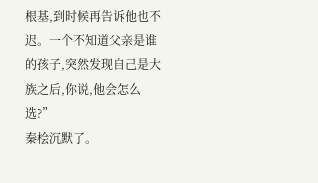根基,到时候再告诉他也不迟。一个不知道父亲是谁的孩子,突然发现自己是大族之后,你说,他会怎么选?”
秦桧沉默了。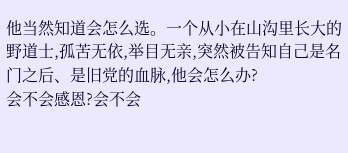他当然知道会怎么选。一个从小在山沟里长大的野道士,孤苦无依,举目无亲,突然被告知自己是名门之后、是旧党的血脉,他会怎么办?
会不会感恩?会不会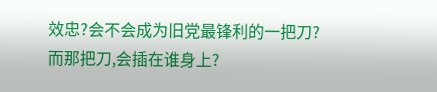效忠?会不会成为旧党最锋利的一把刀?
而那把刀,会插在谁身上?